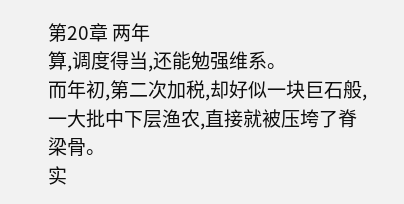第20章 两年
算,调度得当,还能勉强维系。
而年初,第二次加税,却好似一块巨石般,一大批中下层渔农,直接就被压垮了脊梁骨。
实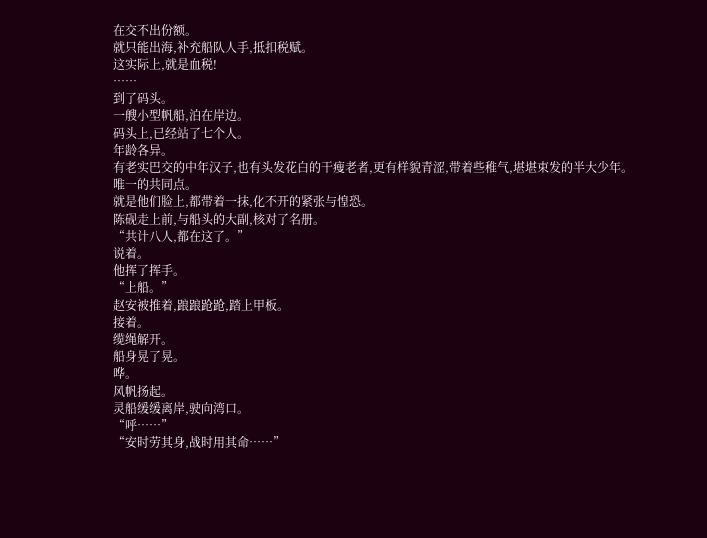在交不出份额。
就只能出海,补充船队人手,抵扣税赋。
这实际上,就是血税!
……
到了码头。
一艘小型帆船,泊在岸边。
码头上,已经站了七个人。
年龄各异。
有老实巴交的中年汉子,也有头发花白的干瘦老者,更有样貌青涩,带着些稚气,堪堪束发的半大少年。
唯一的共同点。
就是他们脸上,都带着一抹,化不开的紧张与惶恐。
陈砚走上前,与船头的大副,核对了名册。
“共计八人,都在这了。”
说着。
他挥了挥手。
“上船。”
赵安被推着,踉踉跄跄,踏上甲板。
接着。
缆绳解开。
船身晃了晃。
哗。
风帆扬起。
灵船缓缓离岸,驶向湾口。
“呼……”
“安时劳其身,战时用其命……”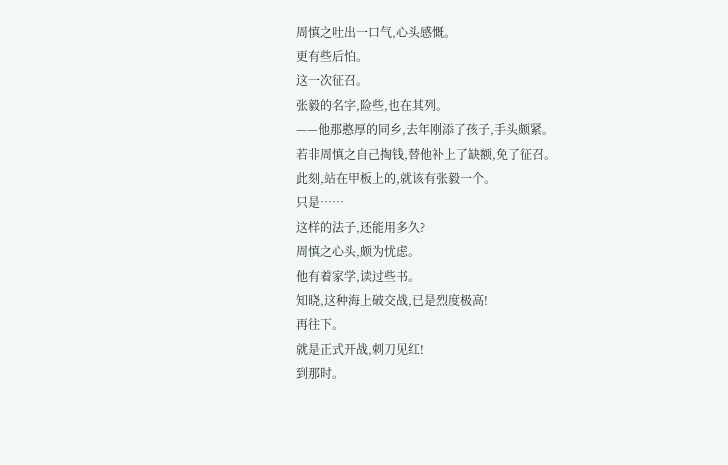周慎之吐出一口气,心头感慨。
更有些后怕。
这一次征召。
张毅的名字,险些,也在其列。
——他那憨厚的同乡,去年刚添了孩子,手头颇紧。
若非周慎之自己掏钱,替他补上了缺额,免了征召。
此刻,站在甲板上的,就该有张毅一个。
只是……
这样的法子,还能用多久?
周慎之心头,颇为忧虑。
他有着家学,读过些书。
知晓,这种海上破交战,已是烈度极高!
再往下。
就是正式开战,刺刀见红!
到那时。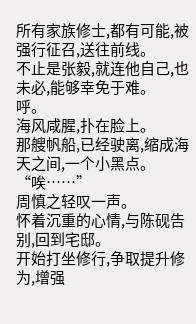所有家族修士,都有可能,被强行征召,送往前线。
不止是张毅,就连他自己,也未必,能够幸免于难。
呼。
海风咸腥,扑在脸上。
那艘帆船,已经驶离,缩成海天之间,一个小黑点。
“唉……”
周慎之轻叹一声。
怀着沉重的心情,与陈砚告别,回到宅邸。
开始打坐修行,争取提升修为,增强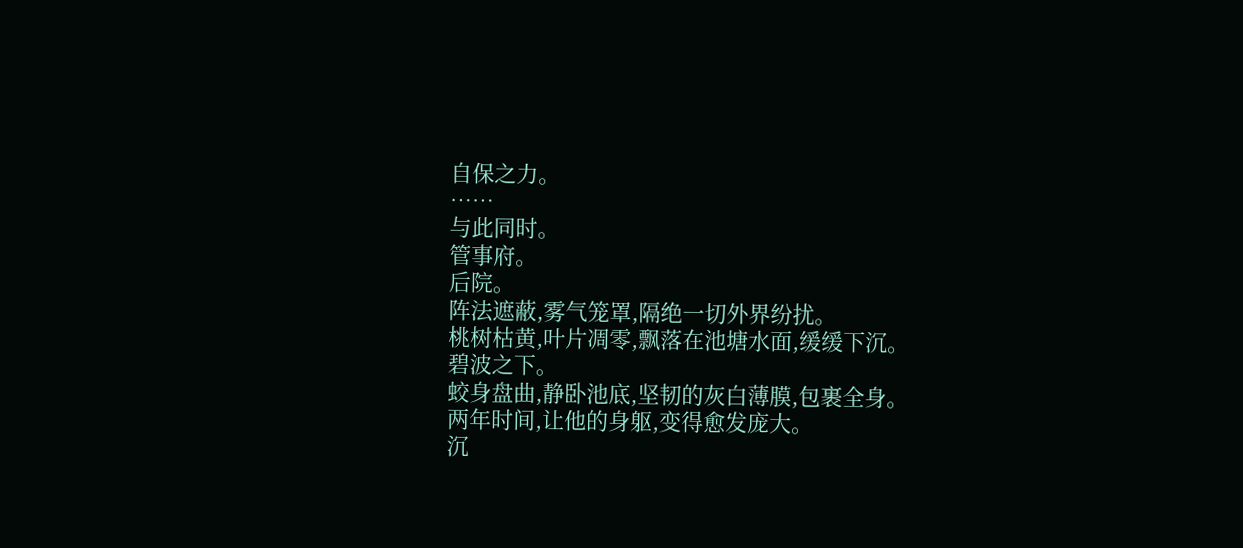自保之力。
……
与此同时。
管事府。
后院。
阵法遮蔽,雾气笼罩,隔绝一切外界纷扰。
桃树枯黄,叶片凋零,飘落在池塘水面,缓缓下沉。
碧波之下。
蛟身盘曲,静卧池底,坚韧的灰白薄膜,包裹全身。
两年时间,让他的身躯,变得愈发庞大。
沉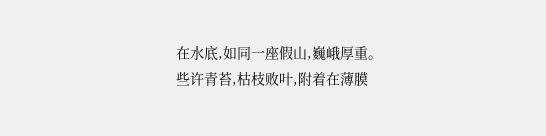在水底,如同一座假山,巍峨厚重。
些许青苔,枯枝败叶,附着在薄膜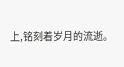上,铭刻着岁月的流逝。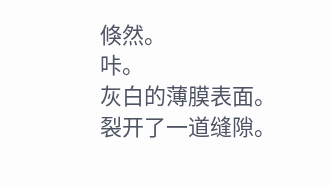倏然。
咔。
灰白的薄膜表面。
裂开了一道缝隙。